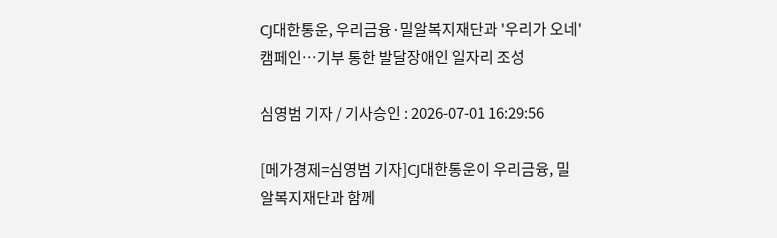CJ대한통운, 우리금융·밀알복지재단과 '우리가 오네' 캠페인…기부 통한 발달장애인 일자리 조성

심영범 기자 / 기사승인 : 2026-07-01 16:29:56

[메가경제=심영범 기자]CJ대한통운이 우리금융, 밀알복지재단과 함께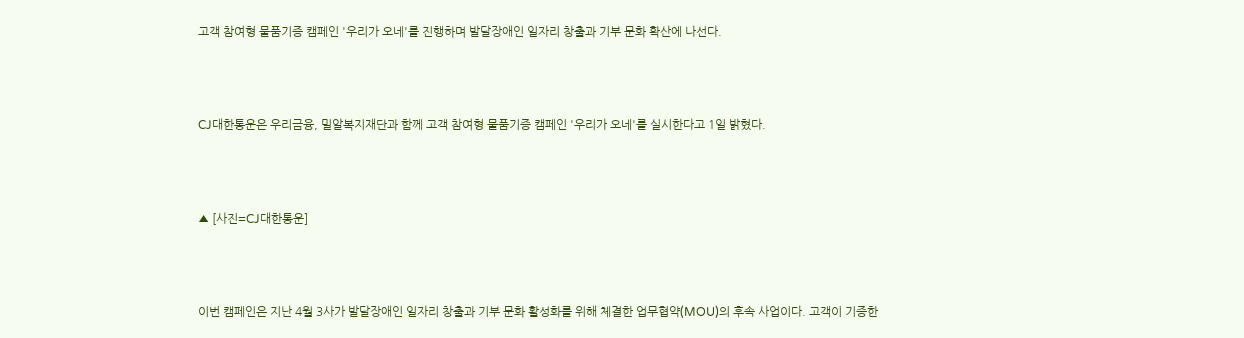고객 참여형 물품기증 캠페인 '우리가 오네'를 진행하며 발달장애인 일자리 창출과 기부 문화 확산에 나선다.



CJ대한통운은 우리금융, 밀알복지재단과 함께 고객 참여형 물품기증 캠페인 '우리가 오네'를 실시한다고 1일 밝혔다.



▲ [사진=CJ대한통운]



이번 캠페인은 지난 4월 3사가 발달장애인 일자리 창출과 기부 문화 활성화를 위해 체결한 업무협약(MOU)의 후속 사업이다. 고객이 기증한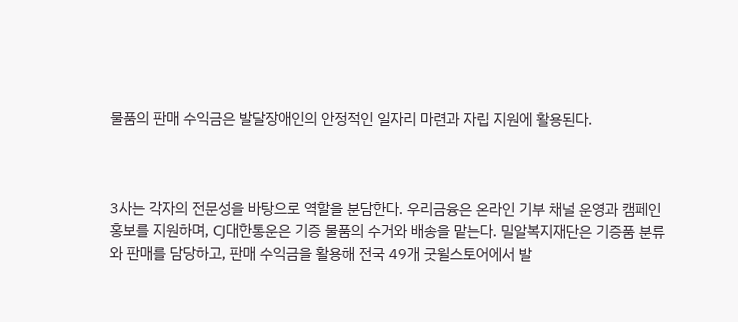물품의 판매 수익금은 발달장애인의 안정적인 일자리 마련과 자립 지원에 활용된다.



3사는 각자의 전문성을 바탕으로 역할을 분담한다. 우리금융은 온라인 기부 채널 운영과 캠페인 홍보를 지원하며, CJ대한통운은 기증 물품의 수거와 배송을 맡는다. 밀알복지재단은 기증품 분류와 판매를 담당하고, 판매 수익금을 활용해 전국 49개 굿윌스토어에서 발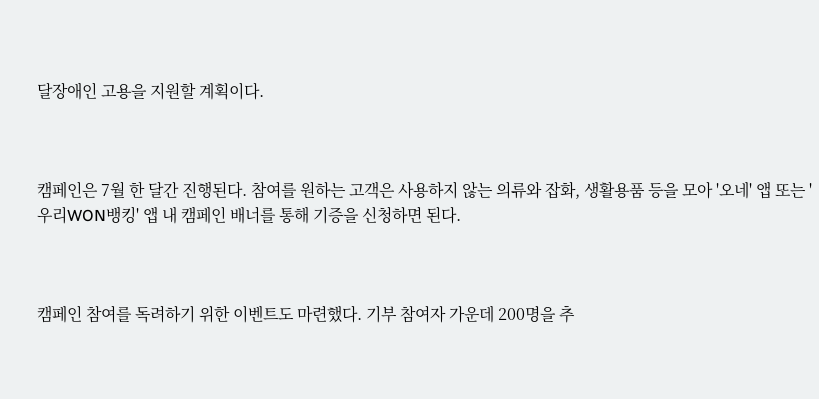달장애인 고용을 지원할 계획이다.



캠페인은 7월 한 달간 진행된다. 참여를 원하는 고객은 사용하지 않는 의류와 잡화, 생활용품 등을 모아 '오네' 앱 또는 '우리WON뱅킹' 앱 내 캠페인 배너를 통해 기증을 신청하면 된다.



캠페인 참여를 독려하기 위한 이벤트도 마련했다. 기부 참여자 가운데 200명을 추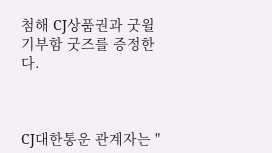첨해 CJ상품권과 굿윌기부함 굿즈를 증정한다.



CJ대한통운 관계자는 "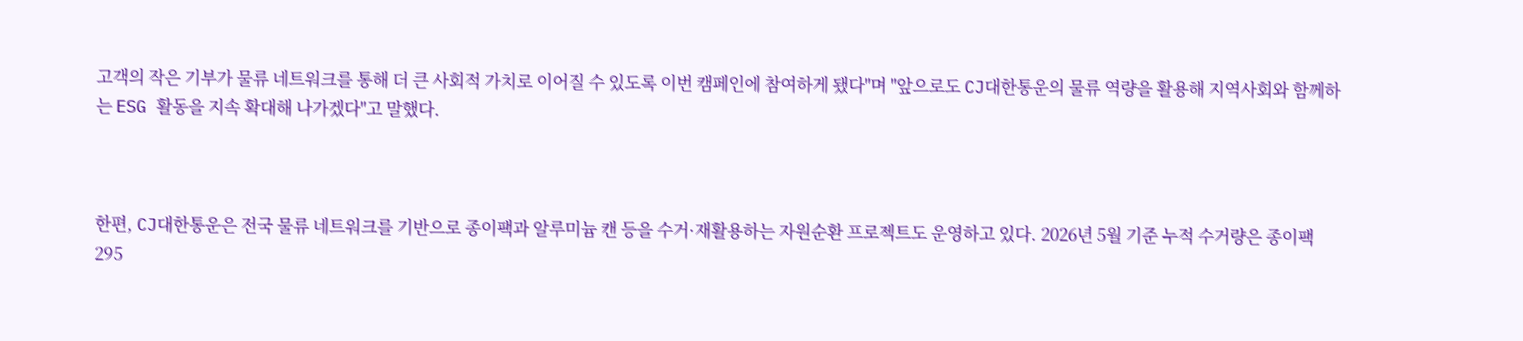고객의 작은 기부가 물류 네트워크를 통해 더 큰 사회적 가치로 이어질 수 있도록 이번 캠페인에 참여하게 됐다"며 "앞으로도 CJ대한통운의 물류 역량을 활용해 지역사회와 함께하는 ESG 활동을 지속 확대해 나가겠다"고 말했다.



한편, CJ대한통운은 전국 물류 네트워크를 기반으로 종이팩과 알루미늄 캔 등을 수거·재활용하는 자원순환 프로젝트도 운영하고 있다. 2026년 5월 기준 누적 수거량은 종이팩 295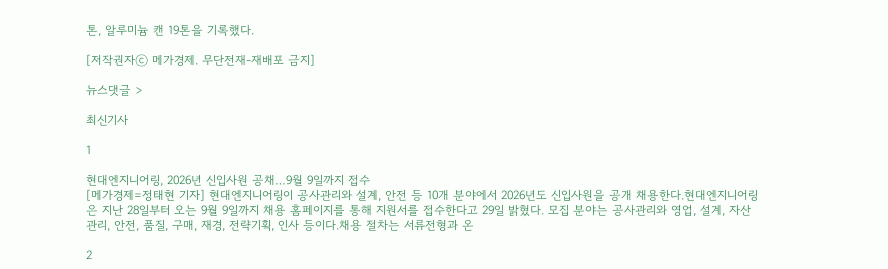톤, 알루미늄 캔 19톤을 기록했다.

[저작권자ⓒ 메가경제. 무단전재-재배포 금지]

뉴스댓글 >

최신기사

1

현대엔지니어링, 2026년 신입사원 공채…9월 9일까지 접수
[메가경제=정태현 기자] 현대엔지니어링이 공사관리와 설계, 안전 등 10개 분야에서 2026년도 신입사원을 공개 채용한다.현대엔지니어링은 지난 28일부터 오는 9월 9일까지 채용 홈페이지를 통해 지원서를 접수한다고 29일 밝혔다. 모집 분야는 공사관리와 영업, 설계, 자산관리, 안전, 품질, 구매, 재경, 전략기획, 인사 등이다.채용 절차는 서류전형과 온

2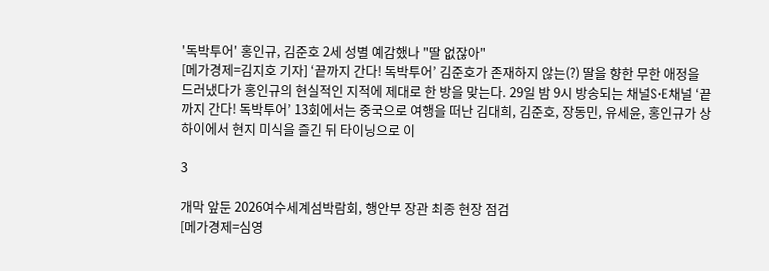'독박투어' 홍인규, 김준호 2세 성별 예감했나 "딸 없잖아"
[메가경제=김지호 기자] ‘끝까지 간다! 독박투어’ 김준호가 존재하지 않는(?) 딸을 향한 무한 애정을 드러냈다가 홍인규의 현실적인 지적에 제대로 한 방을 맞는다. 29일 밤 9시 방송되는 채널S·E채널 ‘끝까지 간다! 독박투어’ 13회에서는 중국으로 여행을 떠난 김대희, 김준호, 장동민, 유세윤, 홍인규가 상하이에서 현지 미식을 즐긴 뒤 타이닝으로 이

3

개막 앞둔 2026여수세계섬박람회, 행안부 장관 최종 현장 점검
[메가경제=심영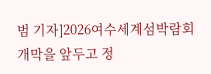범 기자]2026여수세계섬박람회 개막을 앞두고 정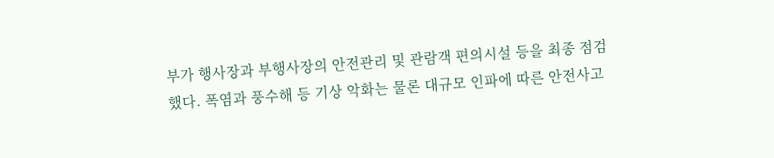부가 행사장과 부행사장의 안전관리 및 관람객 편의시설 등을 최종 점검했다. 폭염과 풍수해 등 기상 악화는 물론 대규모 인파에 따른 안전사고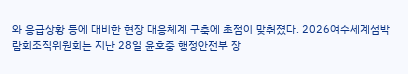와 응급상황 등에 대비한 현장 대응체계 구축에 초점이 맞춰졌다. 2026여수세계섬박람회조직위원회는 지난 28일 윤호중 행정안전부 장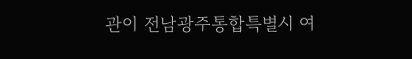관이 전남광주통합특별시 여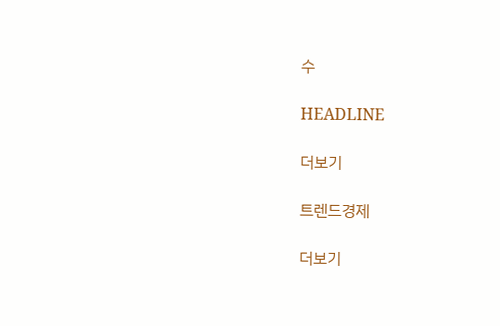수

HEADLINE

더보기

트렌드경제

더보기